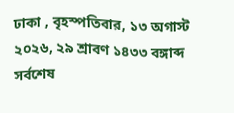ঢাকা , বৃহস্পতিবার, ১৩ অগাস্ট ২০২৬, ২৯ শ্রাবণ ১৪৩৩ বঙ্গাব্দ
সর্বশেষ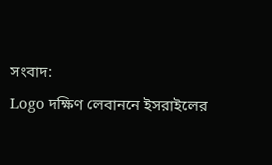সংবাদ:
Logo দক্ষিণ লেবাননে ইসরাইলের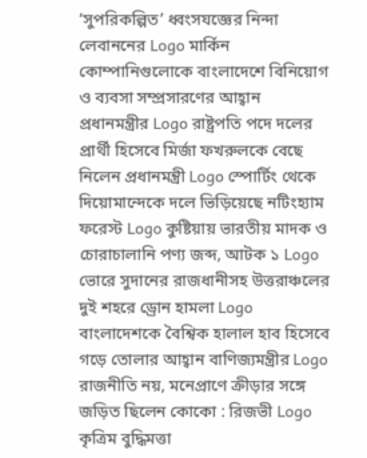‘সুপরিকল্পিত’ ধ্বংসযজ্ঞের নিন্দা লেবাননের Logo মার্কিন কোম্পানিগুলোকে বাংলাদেশে বিনিয়োগ ও ব্যবসা সম্প্রসারণের আহ্বান প্রধানমন্ত্রীর Logo রাষ্ট্রপতি পদে দলের প্রার্থী হিসেবে মির্জা ফখরুলকে বেছে নিলেন প্রধানমন্ত্রী Logo স্পোর্টিং থেকে দিয়োমান্দেকে দলে ভিড়িয়েছে নটিংহ্যাম ফরেস্ট Logo কুষ্টিয়ায় ভারতীয় মাদক ও চোরাচালানি পণ্য জব্দ, আটক ১ Logo ভোরে সুদানের রাজধানীসহ উত্তরাঞ্চলের দুই শহরে ড্রোন হামলা Logo বাংলাদেশকে বৈশ্বিক হালাল হাব হিসেবে গড়ে তোলার আহ্বান বাণিজ্যমন্ত্রীর Logo রাজনীতি নয়, মনেপ্রাণে ক্রীড়ার সঙ্গে জড়িত ছিলেন কোকো : রিজভী Logo কৃত্রিম বুদ্ধিমত্তা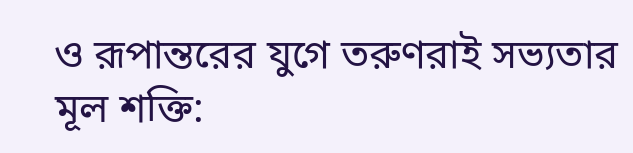ও রূপান্তরের যুগে তরুণরাই সভ্যতার মূল শক্তি: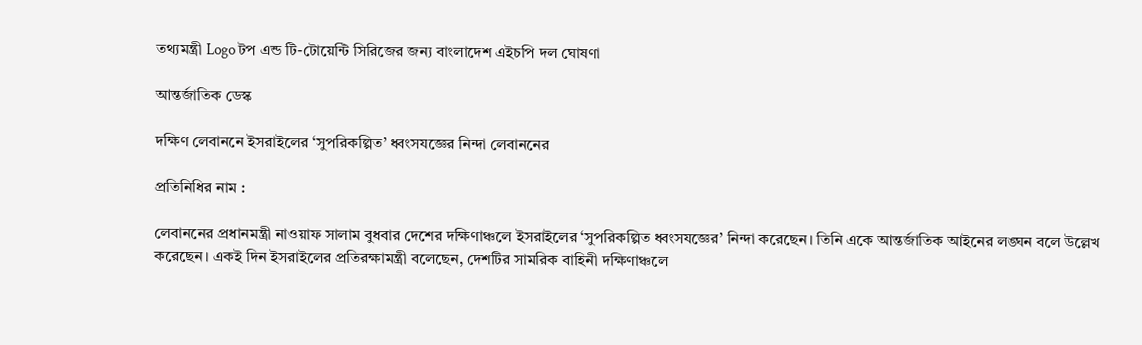তথ্যমন্ত্রী Logo টপ এন্ড টি-টোয়েন্টি সিরিজের জন্য বাংলাদেশ এইচপি দল ঘোষণা

আন্তর্জাতিক ডেস্ক

দক্ষিণ লেবাননে ইসরাইলের ‘সুপরিকল্পিত’ ধ্বংসযজ্ঞের নিন্দা লেবাননের

প্রতিনিধির নাম :

লেবাননের প্রধানমন্ত্রী নাওয়াফ সালাম বুধবার দেশের দক্ষিণাঞ্চলে ইসরাইলের ‘সুপরিকল্পিত ধ্বংসযজ্ঞের’ নিন্দা করেছেন। তিনি একে আন্তর্জাতিক আইনের লঙ্ঘন বলে উল্লেখ করেছেন। একই দিন ইসরাইলের প্রতিরক্ষামন্ত্রী বলেছেন, দেশটির সামরিক বাহিনী দক্ষিণাঞ্চলে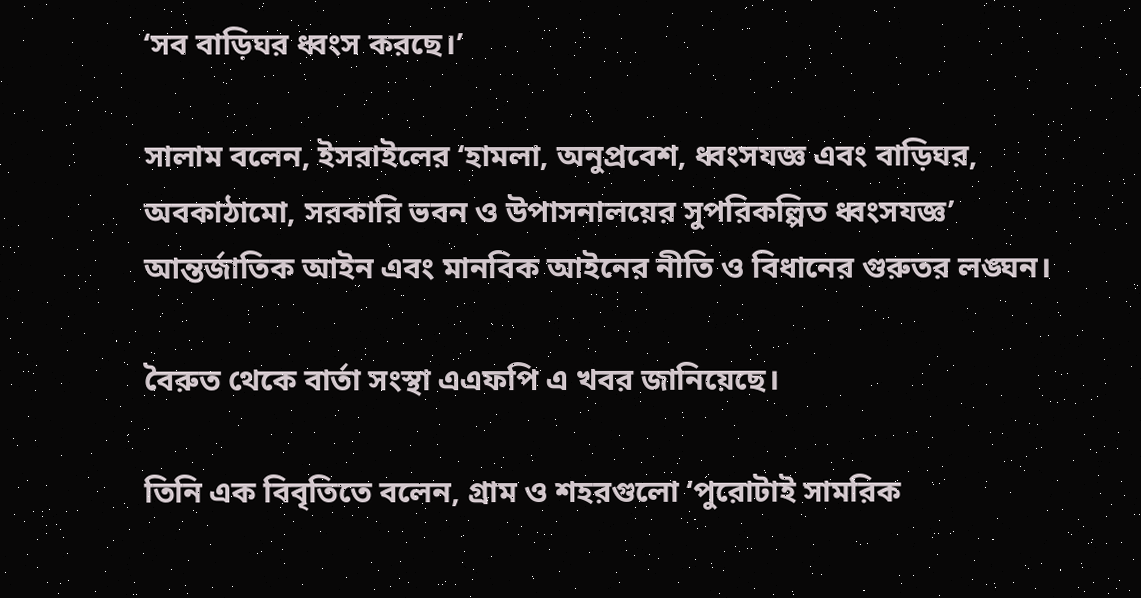‘সব বাড়িঘর ধ্বংস করছে।’

সালাম বলেন, ইসরাইলের ‘হামলা, অনুপ্রবেশ, ধ্বংসযজ্ঞ এবং বাড়িঘর, অবকাঠামো, সরকারি ভবন ও উপাসনালয়ের সুপরিকল্পিত ধ্বংসযজ্ঞ’ আন্তর্জাতিক আইন এবং মানবিক আইনের নীতি ও বিধানের গুরুতর লঙ্ঘন।

বৈরুত থেকে বার্তা সংস্থা এএফপি এ খবর জানিয়েছে।

তিনি এক বিবৃতিতে বলেন, গ্রাম ও শহরগুলো ‘পুরোটাই সামরিক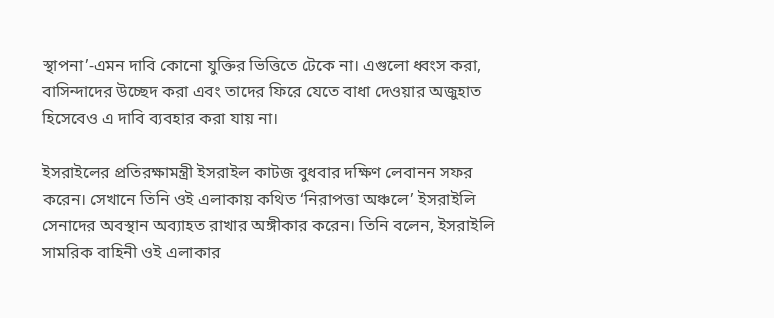স্থাপনা’-এমন দাবি কোনো যুক্তির ভিত্তিতে টেকে না। এগুলো ধ্বংস করা, বাসিন্দাদের উচ্ছেদ করা এবং তাদের ফিরে যেতে বাধা দেওয়ার অজুহাত হিসেবেও এ দাবি ব্যবহার করা যায় না।

ইসরাইলের প্রতিরক্ষামন্ত্রী ইসরাইল কাটজ বুধবার দক্ষিণ লেবানন সফর করেন। সেখানে তিনি ওই এলাকায় কথিত ‘নিরাপত্তা অঞ্চলে’ ইসরাইলি সেনাদের অবস্থান অব্যাহত রাখার অঙ্গীকার করেন। তিনি বলেন, ইসরাইলি সামরিক বাহিনী ওই এলাকার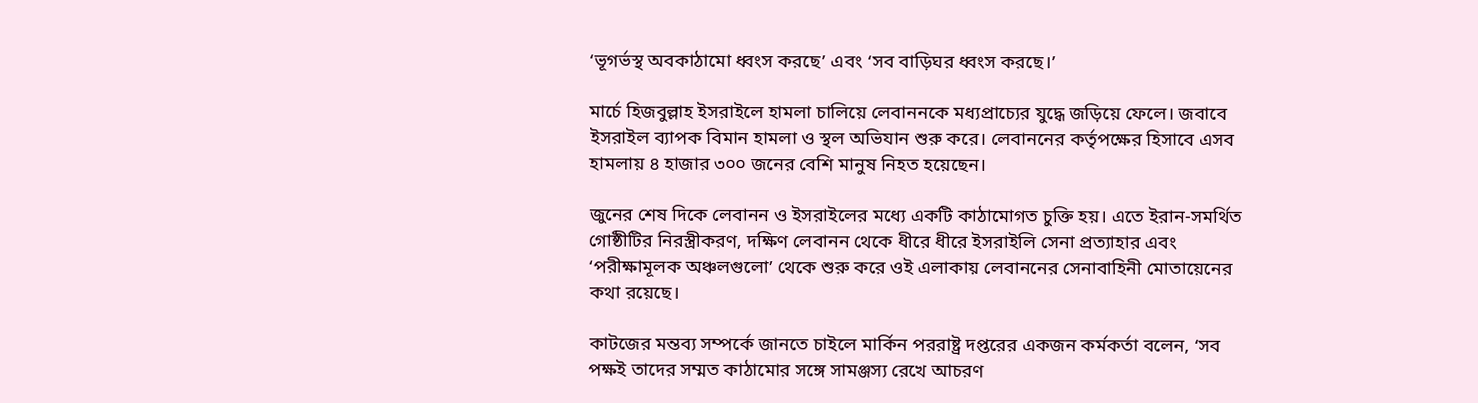‘ভূগর্ভস্থ অবকাঠামো ধ্বংস করছে’ এবং ‘সব বাড়িঘর ধ্বংস করছে।’

মার্চে হিজবুল্লাহ ইসরাইলে হামলা চালিয়ে লেবাননকে মধ্যপ্রাচ্যের যুদ্ধে জড়িয়ে ফেলে। জবাবে ইসরাইল ব্যাপক বিমান হামলা ও স্থল অভিযান শুরু করে। লেবাননের কর্তৃপক্ষের হিসাবে এসব হামলায় ৪ হাজার ৩০০ জনের বেশি মানুষ নিহত হয়েছেন।

জুনের শেষ দিকে লেবানন ও ইসরাইলের মধ্যে একটি কাঠামোগত চুক্তি হয়। এতে ইরান-সমর্থিত গোষ্ঠীটির নিরস্ত্রীকরণ, দক্ষিণ লেবানন থেকে ধীরে ধীরে ইসরাইলি সেনা প্রত্যাহার এবং ‘পরীক্ষামূলক অঞ্চলগুলো’ থেকে শুরু করে ওই এলাকায় লেবাননের সেনাবাহিনী মোতায়েনের কথা রয়েছে।

কাটজের মন্তব্য সম্পর্কে জানতে চাইলে মার্কিন পররাষ্ট্র দপ্তরের একজন কর্মকর্তা বলেন, ‘সব পক্ষই তাদের সম্মত কাঠামোর সঙ্গে সামঞ্জস্য রেখে আচরণ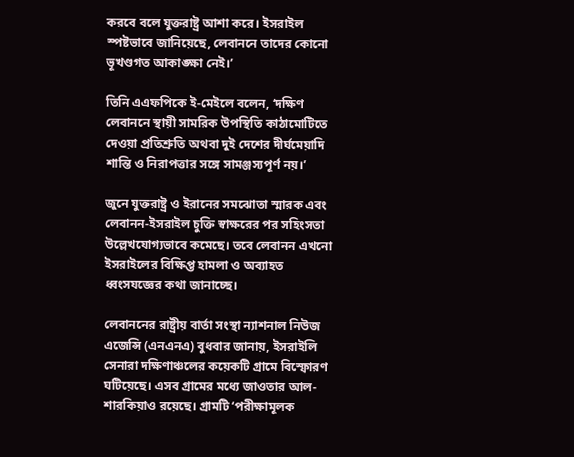করবে বলে যুক্তরাষ্ট্র আশা করে। ইসরাইল স্পষ্টভাবে জানিয়েছে, লেবাননে তাদের কোনো ভূখণ্ডগত আকাঙ্ক্ষা নেই।’

তিনি এএফপিকে ই-মেইলে বলেন, ‘দক্ষিণ লেবাননে স্থায়ী সামরিক উপস্থিতি কাঠামোটিতে দেওয়া প্রতিশ্রুতি অথবা দুই দেশের দীর্ঘমেয়াদি শান্তি ও নিরাপত্তার সঙ্গে সামঞ্জস্যপূর্ণ নয়।’

জুনে যুক্তরাষ্ট্র ও ইরানের সমঝোতা স্মারক এবং লেবানন-ইসরাইল চুক্তি স্বাক্ষরের পর সহিংসতা উল্লেখযোগ্যভাবে কমেছে। তবে লেবানন এখনো ইসরাইলের বিক্ষিপ্ত হামলা ও অব্যাহত ধ্বংসযজ্ঞের কথা জানাচ্ছে।

লেবাননের রাষ্ট্রীয় বার্তা সংস্থা ন্যাশনাল নিউজ এজেন্সি (এনএনএ) বুধবার জানায়, ইসরাইলি সেনারা দক্ষিণাঞ্চলের কয়েকটি গ্রামে বিস্ফোরণ ঘটিয়েছে। এসব গ্রামের মধ্যে জাওতার আল-শারকিয়াও রয়েছে। গ্রামটি ‘পরীক্ষামূলক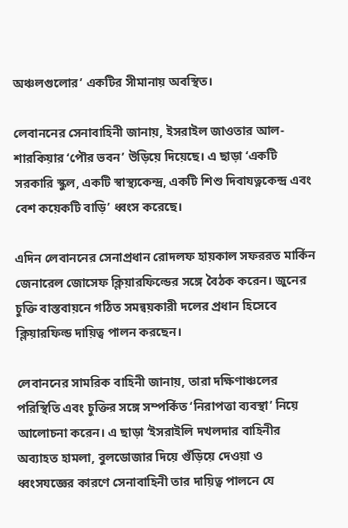অঞ্চলগুলোর’ একটির সীমানায় অবস্থিত।

লেবাননের সেনাবাহিনী জানায়, ইসরাইল জাওতার আল-শারকিয়ার ‘পৌর ভবন’ উড়িয়ে দিয়েছে। এ ছাড়া ‘একটি সরকারি স্কুল, একটি স্বাস্থ্যকেন্দ্র, একটি শিশু দিবাযত্নকেন্দ্র এবং বেশ কয়েকটি বাড়ি’ ধ্বংস করেছে।

এদিন লেবাননের সেনাপ্রধান রোদলফ হায়কাল সফররত মার্কিন জেনারেল জোসেফ ক্লিয়ারফিল্ডের সঙ্গে বৈঠক করেন। জুনের চুক্তি বাস্তবায়নে গঠিত সমন্বয়কারী দলের প্রধান হিসেবে ক্লিয়ারফিল্ড দায়িত্ব পালন করছেন।

লেবাননের সামরিক বাহিনী জানায়, তারা দক্ষিণাঞ্চলের পরিস্থিতি এবং চুক্তির সঙ্গে সম্পর্কিত ‘নিরাপত্তা ব্যবস্থা’ নিয়ে আলোচনা করেন। এ ছাড়া ‘ইসরাইলি দখলদার বাহিনীর অব্যাহত হামলা, বুলডোজার দিয়ে গুঁড়িয়ে দেওয়া ও ধ্বংসযজ্ঞের কারণে সেনাবাহিনী তার দায়িত্ব পালনে যে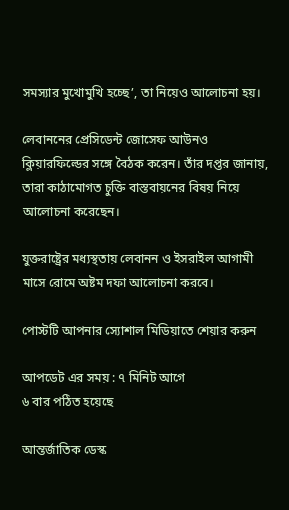সমস্যার মুখোমুখি হচ্ছে’, তা নিয়েও আলোচনা হয়।

লেবাননের প্রেসিডেন্ট জোসেফ আউনও ক্লিয়ারফিল্ডের সঙ্গে বৈঠক করেন। তাঁর দপ্তর জানায়, তারা কাঠামোগত চুক্তি বাস্তবায়নের বিষয় নিয়ে আলোচনা করেছেন।

যুক্তরাষ্ট্রের মধ্যস্থতায় লেবানন ও ইসরাইল আগামী মাসে রোমে অষ্টম দফা আলোচনা করবে।

পোস্টটি আপনার স্যোশাল মিডিয়াতে শেয়ার করুন

আপডেট এর সময় : ৭ মিনিট আগে
৬ বার পঠিত হয়েছে

আন্তর্জাতিক ডেস্ক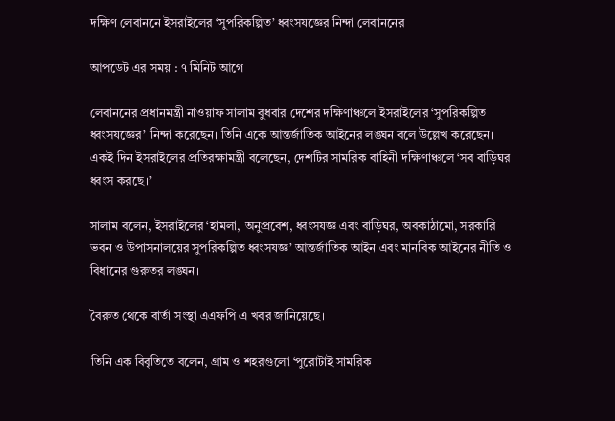দক্ষিণ লেবাননে ইসরাইলের ‘সুপরিকল্পিত’ ধ্বংসযজ্ঞের নিন্দা লেবাননের

আপডেট এর সময় : ৭ মিনিট আগে

লেবাননের প্রধানমন্ত্রী নাওয়াফ সালাম বুধবার দেশের দক্ষিণাঞ্চলে ইসরাইলের ‘সুপরিকল্পিত ধ্বংসযজ্ঞের’ নিন্দা করেছেন। তিনি একে আন্তর্জাতিক আইনের লঙ্ঘন বলে উল্লেখ করেছেন। একই দিন ইসরাইলের প্রতিরক্ষামন্ত্রী বলেছেন, দেশটির সামরিক বাহিনী দক্ষিণাঞ্চলে ‘সব বাড়িঘর ধ্বংস করছে।’

সালাম বলেন, ইসরাইলের ‘হামলা, অনুপ্রবেশ, ধ্বংসযজ্ঞ এবং বাড়িঘর, অবকাঠামো, সরকারি ভবন ও উপাসনালয়ের সুপরিকল্পিত ধ্বংসযজ্ঞ’ আন্তর্জাতিক আইন এবং মানবিক আইনের নীতি ও বিধানের গুরুতর লঙ্ঘন।

বৈরুত থেকে বার্তা সংস্থা এএফপি এ খবর জানিয়েছে।

তিনি এক বিবৃতিতে বলেন, গ্রাম ও শহরগুলো ‘পুরোটাই সামরিক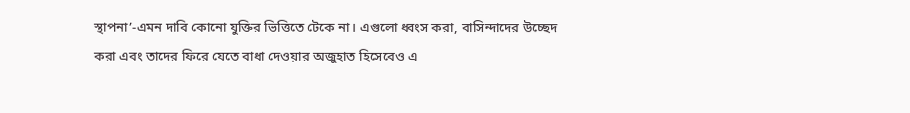স্থাপনা’-এমন দাবি কোনো যুক্তির ভিত্তিতে টেকে না। এগুলো ধ্বংস করা, বাসিন্দাদের উচ্ছেদ করা এবং তাদের ফিরে যেতে বাধা দেওয়ার অজুহাত হিসেবেও এ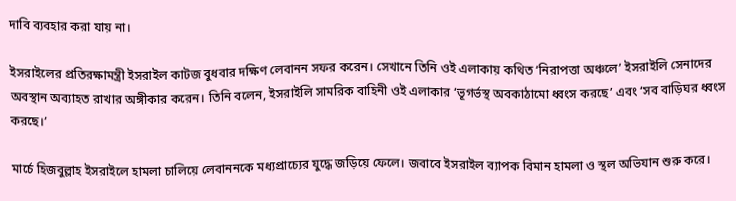দাবি ব্যবহার করা যায় না।

ইসরাইলের প্রতিরক্ষামন্ত্রী ইসরাইল কাটজ বুধবার দক্ষিণ লেবানন সফর করেন। সেখানে তিনি ওই এলাকায় কথিত ‘নিরাপত্তা অঞ্চলে’ ইসরাইলি সেনাদের অবস্থান অব্যাহত রাখার অঙ্গীকার করেন। তিনি বলেন, ইসরাইলি সামরিক বাহিনী ওই এলাকার ‘ভূগর্ভস্থ অবকাঠামো ধ্বংস করছে’ এবং ‘সব বাড়িঘর ধ্বংস করছে।’

মার্চে হিজবুল্লাহ ইসরাইলে হামলা চালিয়ে লেবাননকে মধ্যপ্রাচ্যের যুদ্ধে জড়িয়ে ফেলে। জবাবে ইসরাইল ব্যাপক বিমান হামলা ও স্থল অভিযান শুরু করে।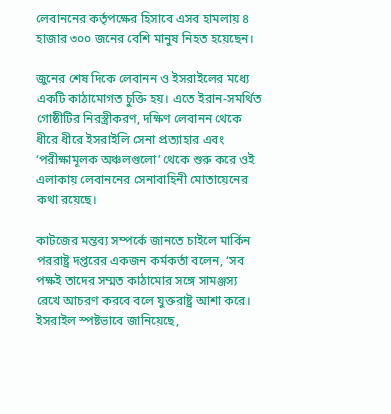লেবাননের কর্তৃপক্ষের হিসাবে এসব হামলায় ৪ হাজার ৩০০ জনের বেশি মানুষ নিহত হয়েছেন।

জুনের শেষ দিকে লেবানন ও ইসরাইলের মধ্যে একটি কাঠামোগত চুক্তি হয়। এতে ইরান-সমর্থিত গোষ্ঠীটির নিরস্ত্রীকরণ, দক্ষিণ লেবানন থেকে ধীরে ধীরে ইসরাইলি সেনা প্রত্যাহার এবং ‘পরীক্ষামূলক অঞ্চলগুলো’ থেকে শুরু করে ওই এলাকায় লেবাননের সেনাবাহিনী মোতায়েনের কথা রয়েছে।

কাটজের মন্তব্য সম্পর্কে জানতে চাইলে মার্কিন পররাষ্ট্র দপ্তরের একজন কর্মকর্তা বলেন, ‘সব পক্ষই তাদের সম্মত কাঠামোর সঙ্গে সামঞ্জস্য রেখে আচরণ করবে বলে যুক্তরাষ্ট্র আশা করে। ইসরাইল স্পষ্টভাবে জানিয়েছে,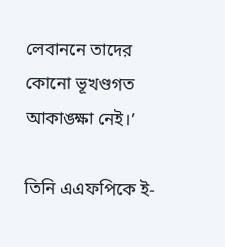লেবাননে তাদের কোনো ভূখণ্ডগত আকাঙ্ক্ষা নেই।’

তিনি এএফপিকে ই-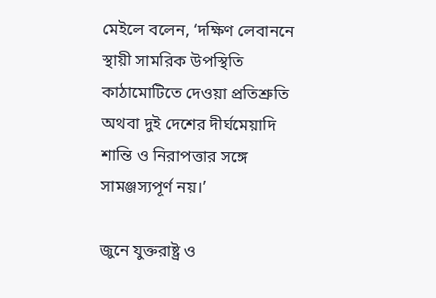মেইলে বলেন, ‘দক্ষিণ লেবাননে স্থায়ী সামরিক উপস্থিতি কাঠামোটিতে দেওয়া প্রতিশ্রুতি অথবা দুই দেশের দীর্ঘমেয়াদি শান্তি ও নিরাপত্তার সঙ্গে সামঞ্জস্যপূর্ণ নয়।’

জুনে যুক্তরাষ্ট্র ও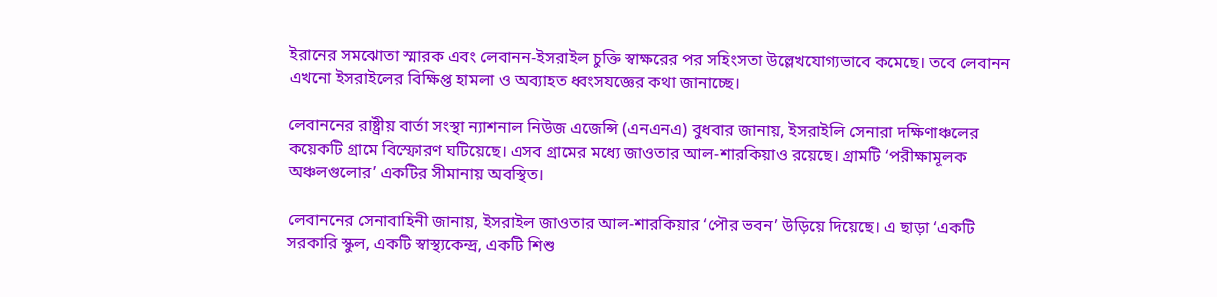ইরানের সমঝোতা স্মারক এবং লেবানন-ইসরাইল চুক্তি স্বাক্ষরের পর সহিংসতা উল্লেখযোগ্যভাবে কমেছে। তবে লেবানন এখনো ইসরাইলের বিক্ষিপ্ত হামলা ও অব্যাহত ধ্বংসযজ্ঞের কথা জানাচ্ছে।

লেবাননের রাষ্ট্রীয় বার্তা সংস্থা ন্যাশনাল নিউজ এজেন্সি (এনএনএ) বুধবার জানায়, ইসরাইলি সেনারা দক্ষিণাঞ্চলের কয়েকটি গ্রামে বিস্ফোরণ ঘটিয়েছে। এসব গ্রামের মধ্যে জাওতার আল-শারকিয়াও রয়েছে। গ্রামটি ‘পরীক্ষামূলক অঞ্চলগুলোর’ একটির সীমানায় অবস্থিত।

লেবাননের সেনাবাহিনী জানায়, ইসরাইল জাওতার আল-শারকিয়ার ‘পৌর ভবন’ উড়িয়ে দিয়েছে। এ ছাড়া ‘একটি সরকারি স্কুল, একটি স্বাস্থ্যকেন্দ্র, একটি শিশু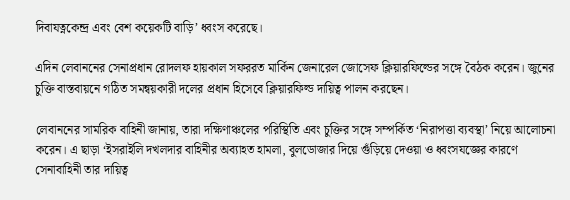দিবাযত্নকেন্দ্র এবং বেশ কয়েকটি বাড়ি’ ধ্বংস করেছে।

এদিন লেবাননের সেনাপ্রধান রোদলফ হায়কাল সফররত মার্কিন জেনারেল জোসেফ ক্লিয়ারফিল্ডের সঙ্গে বৈঠক করেন। জুনের চুক্তি বাস্তবায়নে গঠিত সমন্বয়কারী দলের প্রধান হিসেবে ক্লিয়ারফিল্ড দায়িত্ব পালন করছেন।

লেবাননের সামরিক বাহিনী জানায়, তারা দক্ষিণাঞ্চলের পরিস্থিতি এবং চুক্তির সঙ্গে সম্পর্কিত ‘নিরাপত্তা ব্যবস্থা’ নিয়ে আলোচনা করেন। এ ছাড়া ‘ইসরাইলি দখলদার বাহিনীর অব্যাহত হামলা, বুলডোজার দিয়ে গুঁড়িয়ে দেওয়া ও ধ্বংসযজ্ঞের কারণে সেনাবাহিনী তার দায়িত্ব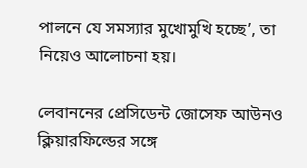পালনে যে সমস্যার মুখোমুখি হচ্ছে’, তা নিয়েও আলোচনা হয়।

লেবাননের প্রেসিডেন্ট জোসেফ আউনও ক্লিয়ারফিল্ডের সঙ্গে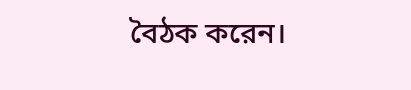বৈঠক করেন।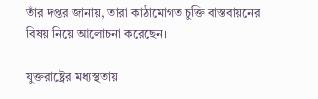তাঁর দপ্তর জানায়, তারা কাঠামোগত চুক্তি বাস্তবায়নের বিষয় নিয়ে আলোচনা করেছেন।

যুক্তরাষ্ট্রের মধ্যস্থতায়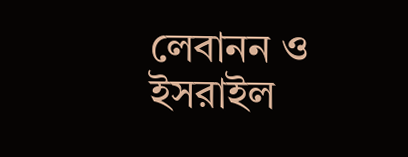লেবানন ও ইসরাইল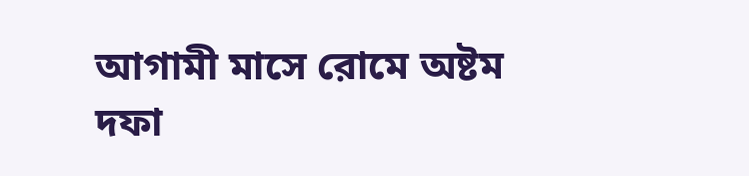আগামী মাসে রোমে অষ্টম দফা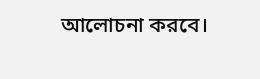আলোচনা করবে।